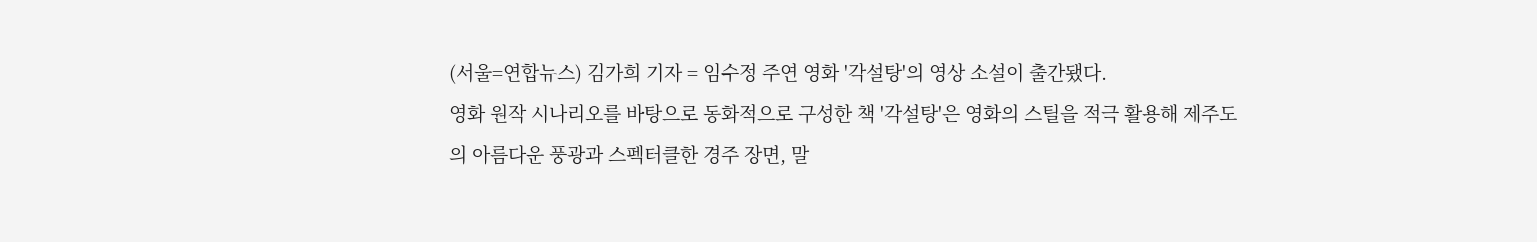(서울=연합뉴스) 김가희 기자 = 임수정 주연 영화 '각설탕'의 영상 소설이 출간됐다.
영화 원작 시나리오를 바탕으로 동화적으로 구성한 책 '각설탕'은 영화의 스틸을 적극 활용해 제주도의 아름다운 풍광과 스펙터클한 경주 장면, 말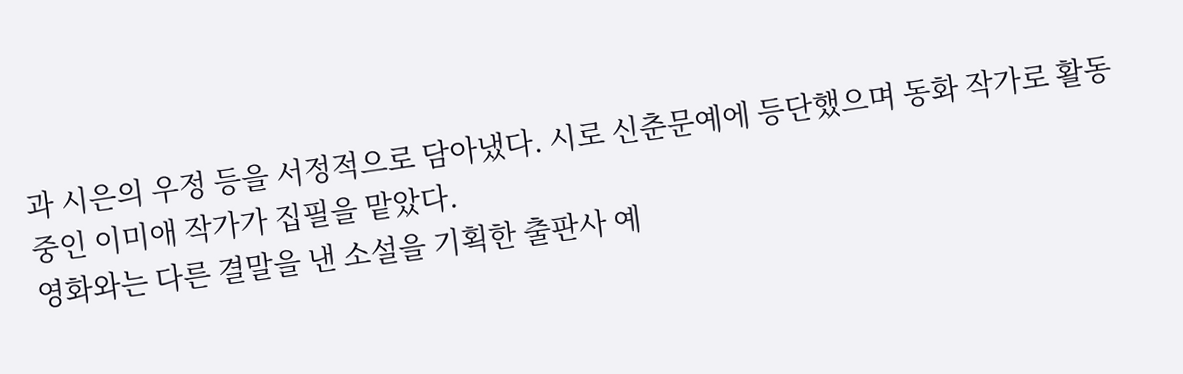과 시은의 우정 등을 서정적으로 담아냈다. 시로 신춘문예에 등단했으며 동화 작가로 활동 중인 이미애 작가가 집필을 맡았다.
영화와는 다른 결말을 낸 소설을 기획한 출판사 예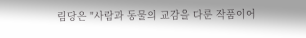림당은 "사람과 동물의 교감을 다룬 작품이어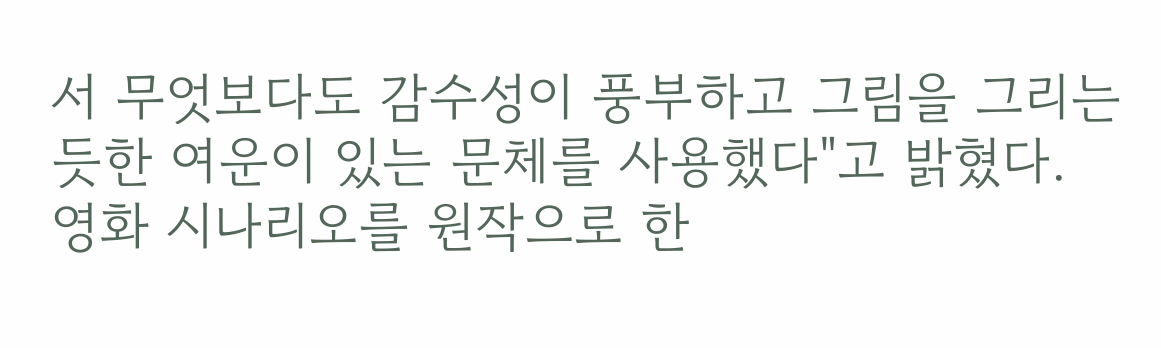서 무엇보다도 감수성이 풍부하고 그림을 그리는 듯한 여운이 있는 문체를 사용했다"고 밝혔다.
영화 시나리오를 원작으로 한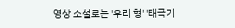영상 소설로는 '우리 형' '태극기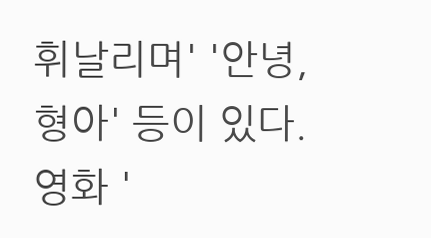휘날리며' '안녕, 형아' 등이 있다.
영화 '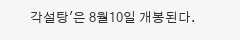각설탕'은 8월10일 개봉된다.